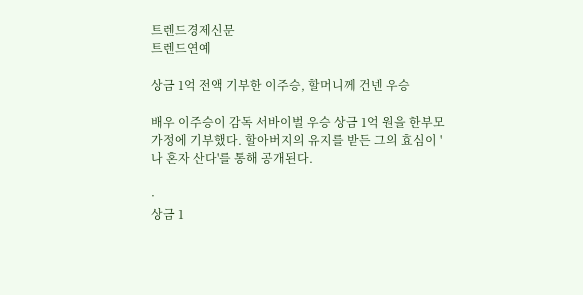트렌드경제신문
트렌드연예

상금 1억 전액 기부한 이주승, 할머니께 건넨 우승

배우 이주승이 감독 서바이벌 우승 상금 1억 원을 한부모 가정에 기부했다. 할아버지의 유지를 받든 그의 효심이 '나 혼자 산다'를 통해 공개된다.

·
상금 1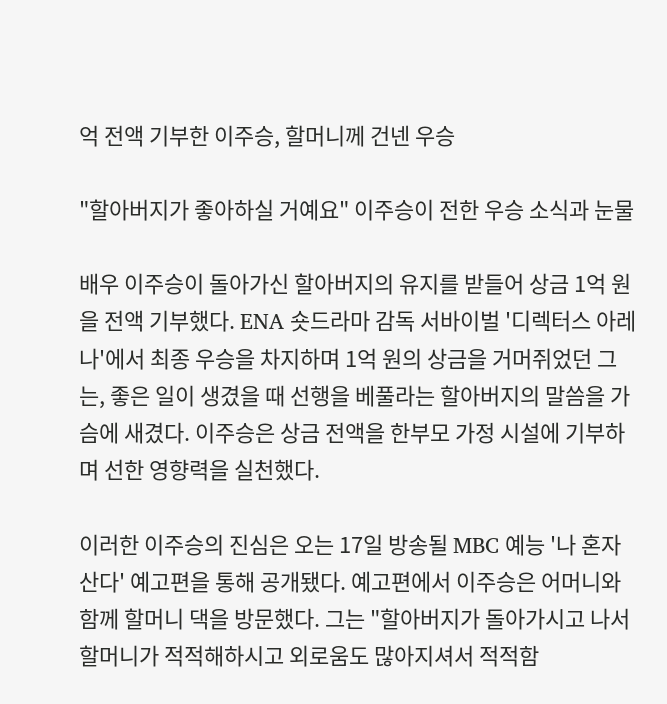억 전액 기부한 이주승, 할머니께 건넨 우승

"할아버지가 좋아하실 거예요" 이주승이 전한 우승 소식과 눈물

배우 이주승이 돌아가신 할아버지의 유지를 받들어 상금 1억 원을 전액 기부했다. ENA 숏드라마 감독 서바이벌 '디렉터스 아레나'에서 최종 우승을 차지하며 1억 원의 상금을 거머쥐었던 그는, 좋은 일이 생겼을 때 선행을 베풀라는 할아버지의 말씀을 가슴에 새겼다. 이주승은 상금 전액을 한부모 가정 시설에 기부하며 선한 영향력을 실천했다.

이러한 이주승의 진심은 오는 17일 방송될 MBC 예능 '나 혼자 산다' 예고편을 통해 공개됐다. 예고편에서 이주승은 어머니와 함께 할머니 댁을 방문했다. 그는 "할아버지가 돌아가시고 나서 할머니가 적적해하시고 외로움도 많아지셔서 적적함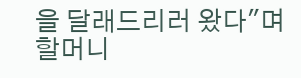을 달래드리러 왔다"며 할머니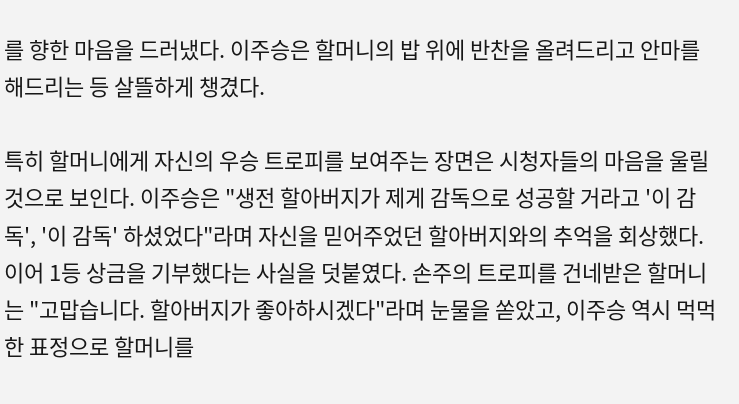를 향한 마음을 드러냈다. 이주승은 할머니의 밥 위에 반찬을 올려드리고 안마를 해드리는 등 살뜰하게 챙겼다.

특히 할머니에게 자신의 우승 트로피를 보여주는 장면은 시청자들의 마음을 울릴 것으로 보인다. 이주승은 "생전 할아버지가 제게 감독으로 성공할 거라고 '이 감독', '이 감독' 하셨었다"라며 자신을 믿어주었던 할아버지와의 추억을 회상했다. 이어 1등 상금을 기부했다는 사실을 덧붙였다. 손주의 트로피를 건네받은 할머니는 "고맙습니다. 할아버지가 좋아하시겠다"라며 눈물을 쏟았고, 이주승 역시 먹먹한 표정으로 할머니를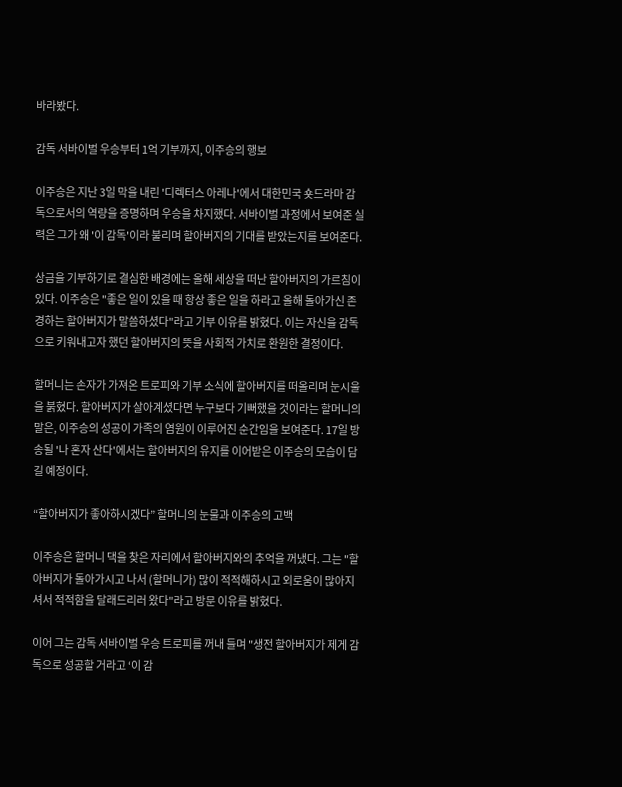바라봤다.

감독 서바이벌 우승부터 1억 기부까지, 이주승의 행보

이주승은 지난 3일 막을 내린 '디렉터스 아레나'에서 대한민국 숏드라마 감독으로서의 역량을 증명하며 우승을 차지했다. 서바이벌 과정에서 보여준 실력은 그가 왜 '이 감독'이라 불리며 할아버지의 기대를 받았는지를 보여준다.

상금을 기부하기로 결심한 배경에는 올해 세상을 떠난 할아버지의 가르침이 있다. 이주승은 "좋은 일이 있을 때 항상 좋은 일을 하라고 올해 돌아가신 존경하는 할아버지가 말씀하셨다"라고 기부 이유를 밝혔다. 이는 자신을 감독으로 키워내고자 했던 할아버지의 뜻을 사회적 가치로 환원한 결정이다.

할머니는 손자가 가져온 트로피와 기부 소식에 할아버지를 떠올리며 눈시울을 붉혔다. 할아버지가 살아계셨다면 누구보다 기뻐했을 것이라는 할머니의 말은, 이주승의 성공이 가족의 염원이 이루어진 순간임을 보여준다. 17일 방송될 '나 혼자 산다'에서는 할아버지의 유지를 이어받은 이주승의 모습이 담길 예정이다.

“할아버지가 좋아하시겠다” 할머니의 눈물과 이주승의 고백

이주승은 할머니 댁을 찾은 자리에서 할아버지와의 추억을 꺼냈다. 그는 "할아버지가 돌아가시고 나서 (할머니가) 많이 적적해하시고 외로움이 많아지셔서 적적함을 달래드리러 왔다"라고 방문 이유를 밝혔다.

이어 그는 감독 서바이벌 우승 트로피를 꺼내 들며 "생전 할아버지가 제게 감독으로 성공할 거라고 ‘이 감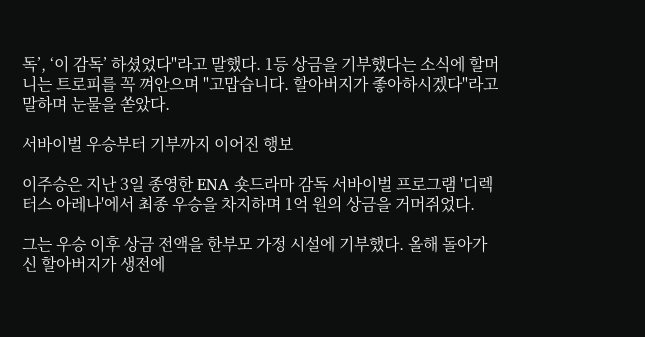독’, ‘이 감독’ 하셨었다"라고 말했다. 1등 상금을 기부했다는 소식에 할머니는 트로피를 꼭 껴안으며 "고맙습니다. 할아버지가 좋아하시겠다"라고 말하며 눈물을 쏟았다.

서바이벌 우승부터 기부까지 이어진 행보

이주승은 지난 3일 종영한 ENA 숏드라마 감독 서바이벌 프로그램 '디렉터스 아레나'에서 최종 우승을 차지하며 1억 원의 상금을 거머쥐었다.

그는 우승 이후 상금 전액을 한부모 가정 시설에 기부했다. 올해 돌아가신 할아버지가 생전에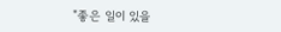"좋은 일이 있을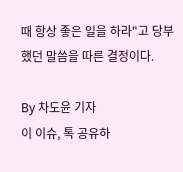때 항상 좋은 일을 하라"고 당부했던 말씀을 따른 결정이다.

By 차도윤 기자
이 이슈, 톡 공유하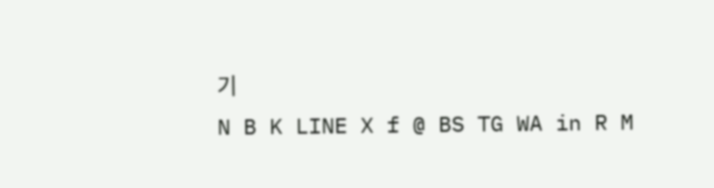기
N B K LINE X f @ BS TG WA in R M